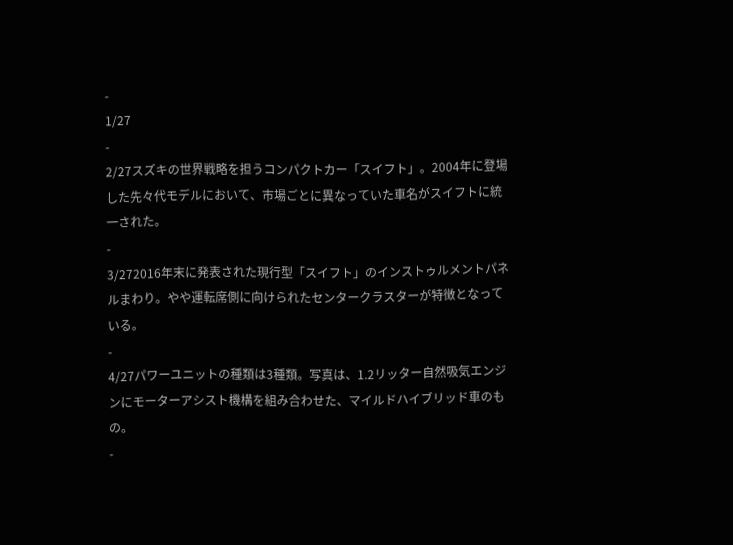-
1/27
-
2/27スズキの世界戦略を担うコンパクトカー「スイフト」。2004年に登場した先々代モデルにおいて、市場ごとに異なっていた車名がスイフトに統一された。
-
3/272016年末に発表された現行型「スイフト」のインストゥルメントパネルまわり。やや運転席側に向けられたセンタークラスターが特徴となっている。
-
4/27パワーユニットの種類は3種類。写真は、1.2リッター自然吸気エンジンにモーターアシスト機構を組み合わせた、マイルドハイブリッド車のもの。
-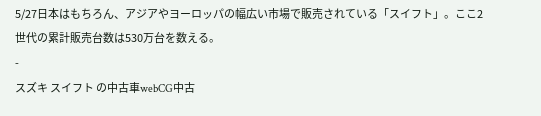5/27日本はもちろん、アジアやヨーロッパの幅広い市場で販売されている「スイフト」。ここ2世代の累計販売台数は530万台を数える。
-
スズキ スイフト の中古車webCG中古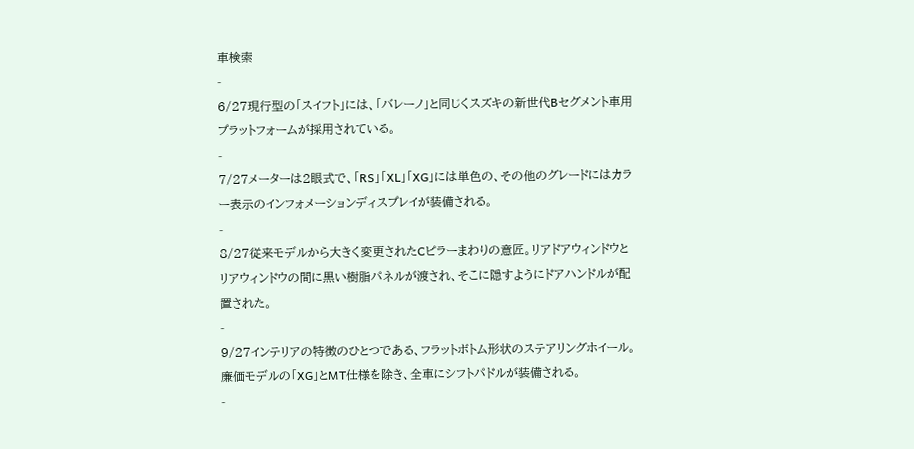車検索
-
6/27現行型の「スイフト」には、「バレーノ」と同じくスズキの新世代Bセグメント車用プラットフォームが採用されている。
-
7/27メーターは2眼式で、「RS」「XL」「XG」には単色の、その他のグレードにはカラー表示のインフォメーションディスプレイが装備される。
-
8/27従来モデルから大きく変更されたCピラーまわりの意匠。リアドアウィンドウとリアウィンドウの間に黒い樹脂パネルが渡され、そこに隠すようにドアハンドルが配置された。
-
9/27インテリアの特徴のひとつである、フラットボトム形状のステアリングホイール。廉価モデルの「XG」とMT仕様を除き、全車にシフトパドルが装備される。
-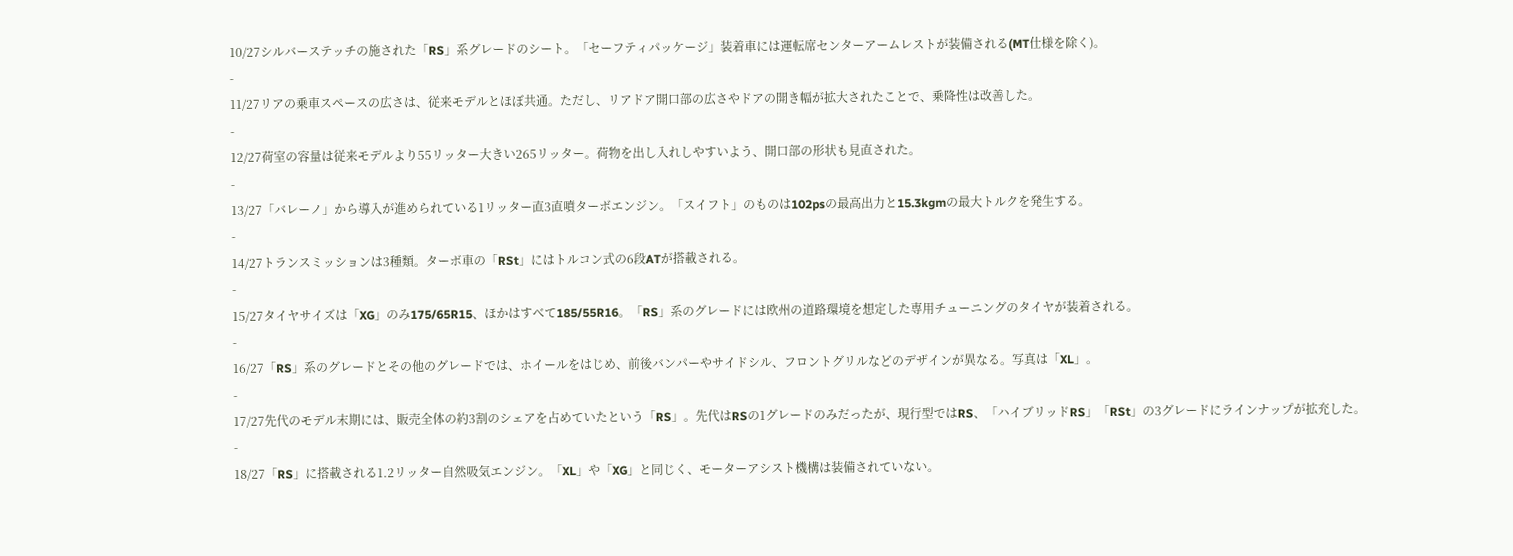10/27シルバーステッチの施された「RS」系グレードのシート。「セーフティパッケージ」装着車には運転席センターアームレストが装備される(MT仕様を除く)。
-
11/27リアの乗車スペースの広さは、従来モデルとほぼ共通。ただし、リアドア開口部の広さやドアの開き幅が拡大されたことで、乗降性は改善した。
-
12/27荷室の容量は従来モデルより55リッター大きい265リッター。荷物を出し入れしやすいよう、開口部の形状も見直された。
-
13/27「バレーノ」から導入が進められている1リッター直3直噴ターボエンジン。「スイフト」のものは102psの最高出力と15.3kgmの最大トルクを発生する。
-
14/27トランスミッションは3種類。ターボ車の「RSt」にはトルコン式の6段ATが搭載される。
-
15/27タイヤサイズは「XG」のみ175/65R15、ほかはすべて185/55R16。「RS」系のグレードには欧州の道路環境を想定した専用チューニングのタイヤが装着される。
-
16/27「RS」系のグレードとその他のグレードでは、ホイールをはじめ、前後バンパーやサイドシル、フロントグリルなどのデザインが異なる。写真は「XL」。
-
17/27先代のモデル末期には、販売全体の約3割のシェアを占めていたという「RS」。先代はRSの1グレードのみだったが、現行型ではRS、「ハイブリッドRS」「RSt」の3グレードにラインナップが拡充した。
-
18/27「RS」に搭載される1.2リッター自然吸気エンジン。「XL」や「XG」と同じく、モーターアシスト機構は装備されていない。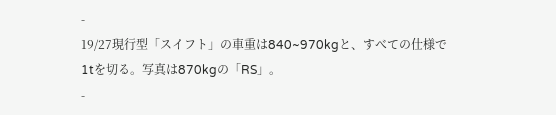-
19/27現行型「スイフト」の車重は840~970kgと、すべての仕様で1tを切る。写真は870kgの「RS」。
-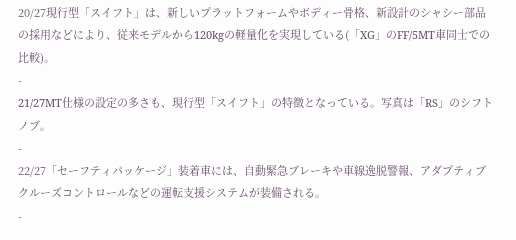20/27現行型「スイフト」は、新しいプラットフォームやボディー骨格、新設計のシャシー部品の採用などにより、従来モデルから120kgの軽量化を実現している(「XG」のFF/5MT車同士での比較)。
-
21/27MT仕様の設定の多さも、現行型「スイフト」の特徴となっている。写真は「RS」のシフトノブ。
-
22/27「セーフティパッケージ」装着車には、自動緊急ブレーキや車線逸脱警報、アダプティブクルーズコントロールなどの運転支援システムが装備される。
-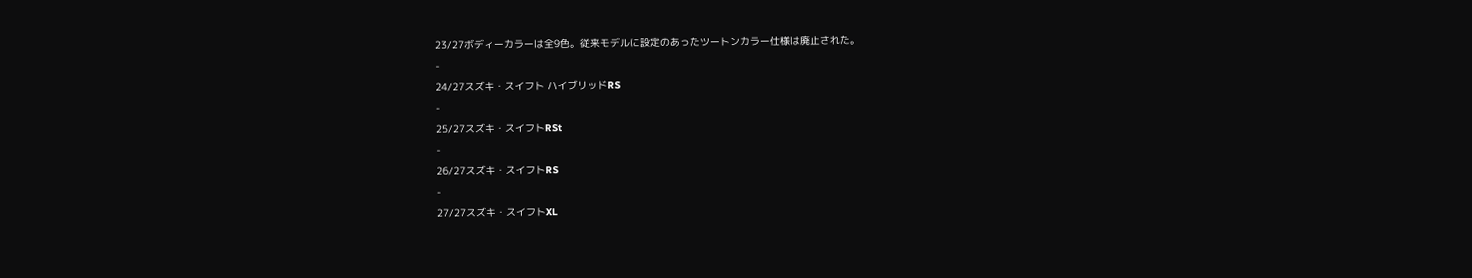23/27ボディーカラーは全9色。従来モデルに設定のあったツートンカラー仕様は廃止された。
-
24/27スズキ・スイフト ハイブリッドRS
-
25/27スズキ・スイフトRSt
-
26/27スズキ・スイフトRS
-
27/27スズキ・スイフトXL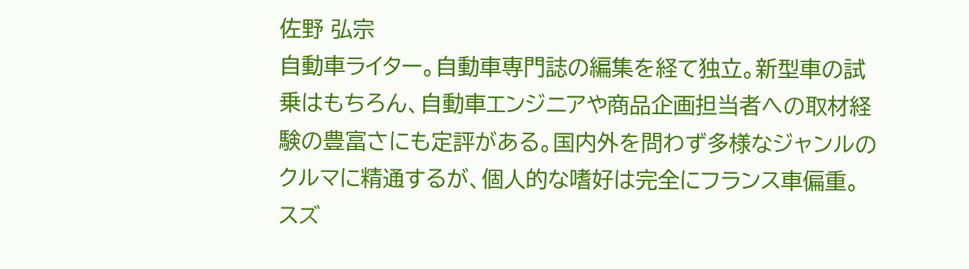佐野 弘宗
自動車ライター。自動車専門誌の編集を経て独立。新型車の試乗はもちろん、自動車エンジニアや商品企画担当者への取材経験の豊富さにも定評がある。国内外を問わず多様なジャンルのクルマに精通するが、個人的な嗜好は完全にフランス車偏重。
スズ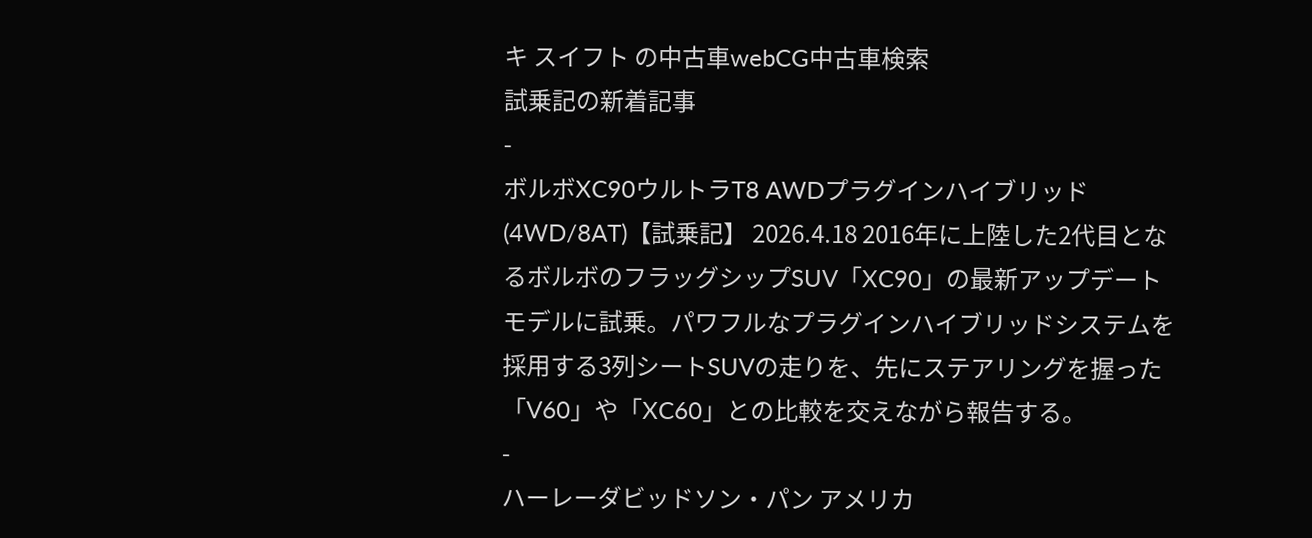キ スイフト の中古車webCG中古車検索
試乗記の新着記事
-
ボルボXC90ウルトラT8 AWDプラグインハイブリッド(4WD/8AT)【試乗記】 2026.4.18 2016年に上陸した2代目となるボルボのフラッグシップSUV「XC90」の最新アップデートモデルに試乗。パワフルなプラグインハイブリッドシステムを採用する3列シートSUVの走りを、先にステアリングを握った「V60」や「XC60」との比較を交えながら報告する。
-
ハーレーダビッドソン・パン アメリカ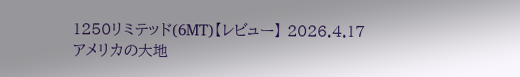1250リミテッド(6MT)【レビュー】 2026.4.17 アメリカの大地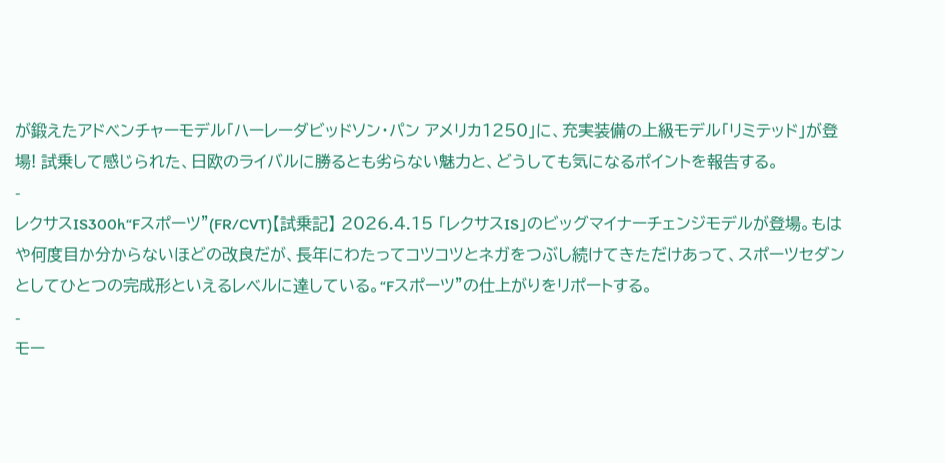が鍛えたアドベンチャーモデル「ハーレーダビッドソン・パン アメリカ1250」に、充実装備の上級モデル「リミテッド」が登場! 試乗して感じられた、日欧のライバルに勝るとも劣らない魅力と、どうしても気になるポイントを報告する。
-
レクサスIS300h“Fスポーツ”(FR/CVT)【試乗記】 2026.4.15 「レクサスIS」のビッグマイナーチェンジモデルが登場。もはや何度目か分からないほどの改良だが、長年にわたってコツコツとネガをつぶし続けてきただけあって、スポーツセダンとしてひとつの完成形といえるレベルに達している。“Fスポーツ”の仕上がりをリポートする。
-
モー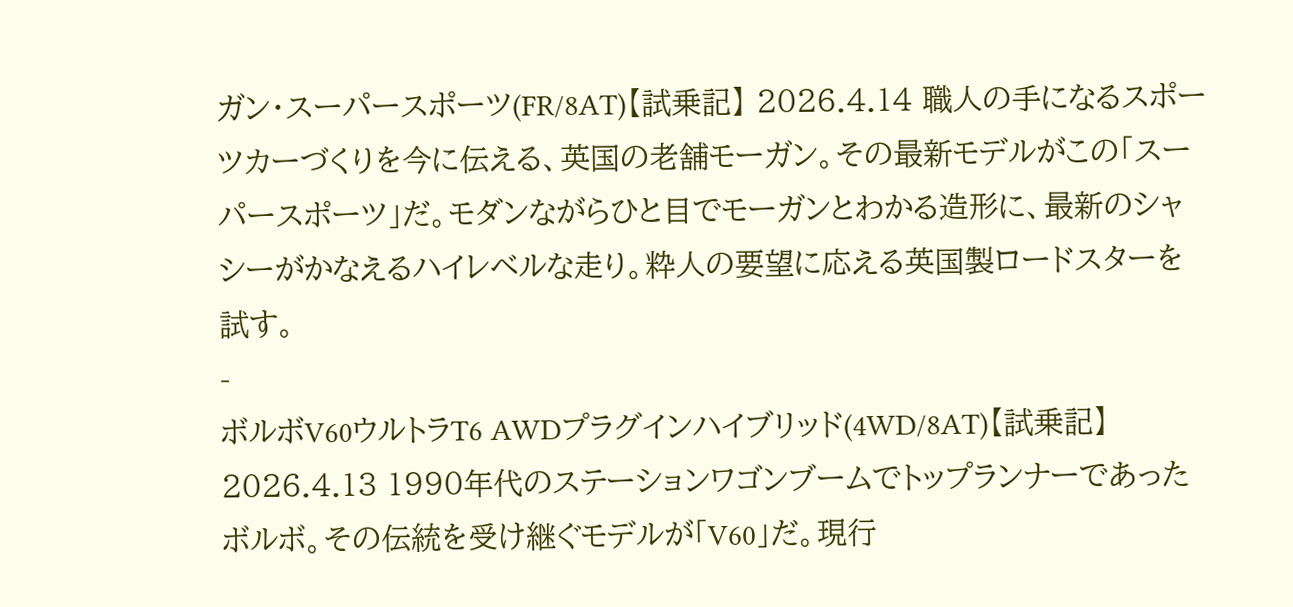ガン・スーパースポーツ(FR/8AT)【試乗記】 2026.4.14 職人の手になるスポーツカーづくりを今に伝える、英国の老舗モーガン。その最新モデルがこの「スーパースポーツ」だ。モダンながらひと目でモーガンとわかる造形に、最新のシャシーがかなえるハイレベルな走り。粋人の要望に応える英国製ロードスターを試す。
-
ボルボV60ウルトラT6 AWDプラグインハイブリッド(4WD/8AT)【試乗記】 2026.4.13 1990年代のステーションワゴンブームでトップランナーであったボルボ。その伝統を受け継ぐモデルが「V60」だ。現行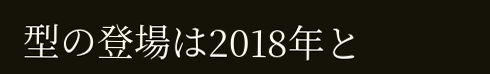型の登場は2018年と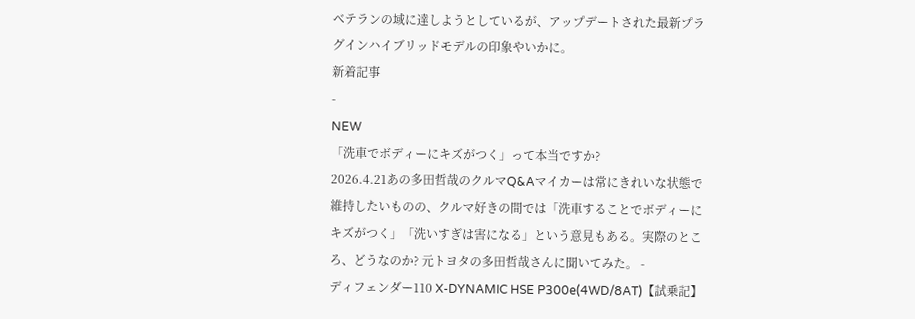ベテランの域に達しようとしているが、アップデートされた最新プラグインハイブリッドモデルの印象やいかに。
新着記事
-
NEW
「洗車でボディーにキズがつく」って本当ですか?
2026.4.21あの多田哲哉のクルマQ&Aマイカーは常にきれいな状態で維持したいものの、クルマ好きの間では「洗車することでボディーにキズがつく」「洗いすぎは害になる」という意見もある。実際のところ、どうなのか? 元トヨタの多田哲哉さんに聞いてみた。 -
ディフェンダー110 X-DYNAMIC HSE P300e(4WD/8AT)【試乗記】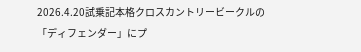2026.4.20試乗記本格クロスカントリービークルの「ディフェンダー」にプ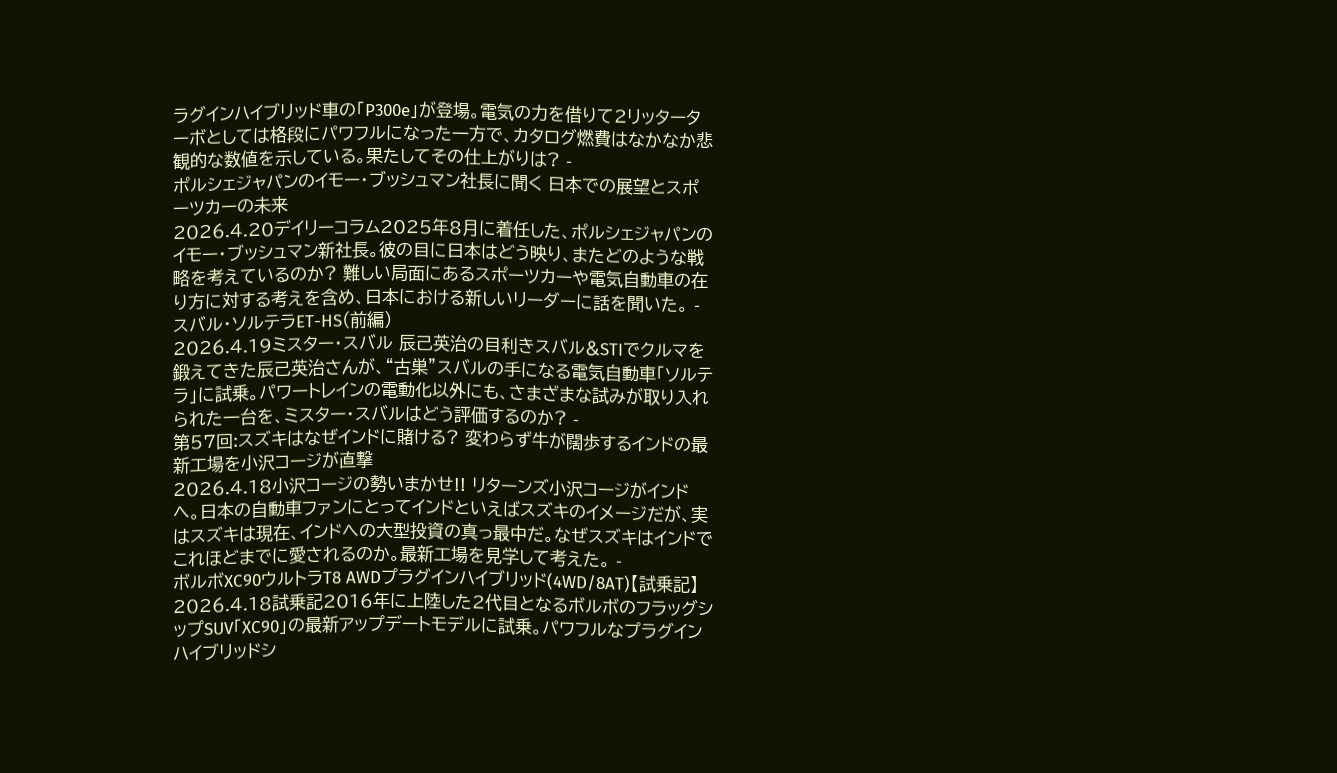ラグインハイブリッド車の「P300e」が登場。電気の力を借りて2リッターターボとしては格段にパワフルになった一方で、カタログ燃費はなかなか悲観的な数値を示している。果たしてその仕上がりは? -
ポルシェジャパンのイモー・ブッシュマン社長に聞く 日本での展望とスポーツカーの未来
2026.4.20デイリーコラム2025年8月に着任した、ポルシェジャパンのイモー・ブッシュマン新社長。彼の目に日本はどう映り、またどのような戦略を考えているのか? 難しい局面にあるスポーツカーや電気自動車の在り方に対する考えを含め、日本における新しいリーダーに話を聞いた。 -
スバル・ソルテラET-HS(前編)
2026.4.19ミスター・スバル 辰己英治の目利きスバル&STIでクルマを鍛えてきた辰己英治さんが、“古巣”スバルの手になる電気自動車「ソルテラ」に試乗。パワートレインの電動化以外にも、さまざまな試みが取り入れられた一台を、ミスター・スバルはどう評価するのか? -
第57回:スズキはなぜインドに賭ける? 変わらず牛が闊歩するインドの最新工場を小沢コージが直撃
2026.4.18小沢コージの勢いまかせ!! リターンズ小沢コージがインドへ。日本の自動車ファンにとってインドといえばスズキのイメージだが、実はスズキは現在、インドへの大型投資の真っ最中だ。なぜスズキはインドでこれほどまでに愛されるのか。最新工場を見学して考えた。 -
ボルボXC90ウルトラT8 AWDプラグインハイブリッド(4WD/8AT)【試乗記】
2026.4.18試乗記2016年に上陸した2代目となるボルボのフラッグシップSUV「XC90」の最新アップデートモデルに試乗。パワフルなプラグインハイブリッドシ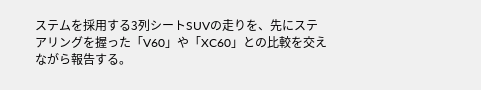ステムを採用する3列シートSUVの走りを、先にステアリングを握った「V60」や「XC60」との比較を交えながら報告する。